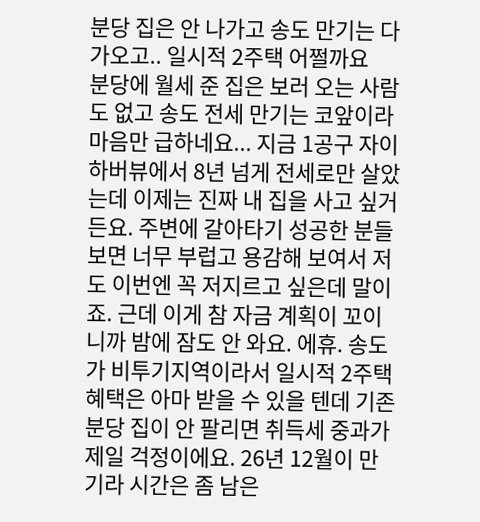분당 집은 안 나가고 송도 만기는 다가오고.. 일시적 2주택 어쩔까요
분당에 월세 준 집은 보러 오는 사람도 없고 송도 전세 만기는 코앞이라 마음만 급하네요... 지금 1공구 자이하버뷰에서 8년 넘게 전세로만 살았는데 이제는 진짜 내 집을 사고 싶거든요. 주변에 갈아타기 성공한 분들 보면 너무 부럽고 용감해 보여서 저도 이번엔 꼭 저지르고 싶은데 말이죠. 근데 이게 참 자금 계획이 꼬이니까 밤에 잠도 안 와요. 에휴. 송도가 비투기지역이라서 일시적 2주택 혜택은 아마 받을 수 있을 텐데 기존 분당 집이 안 팔리면 취득세 중과가 제일 걱정이에요. 26년 12월이 만기라 시간은 좀 남은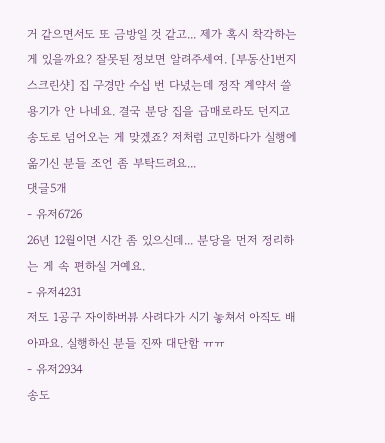거 같으면서도 또 금방일 것 같고... 제가 혹시 착각하는 게 있을까요? 잘못된 정보면 알려주세여. [부동산1번지 스크린샷] 집 구경만 수십 번 다녔는데 정작 계약서 쓸 용기가 안 나네요. 결국 분당 집을 급매로라도 던지고 송도로 넘어오는 게 맞겠죠? 저처럼 고민하다가 실행에 옮기신 분들 조언 좀 부탁드려요...
댓글5개
- 유저6726
26년 12월이면 시간 좀 있으신데... 분당을 먼저 정리하는 게 속 편하실 거예요.
- 유저4231
저도 1공구 자이하버뷰 사려다가 시기 놓쳐서 아직도 배 아파요. 실행하신 분들 진짜 대단함 ㅠㅠ
- 유저2934
송도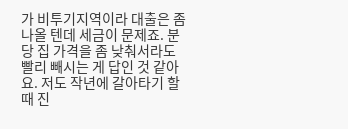가 비투기지역이라 대출은 좀 나올 텐데 세금이 문제죠. 분당 집 가격을 좀 낮춰서라도 빨리 빼시는 게 답인 것 같아요. 저도 작년에 갈아타기 할 때 진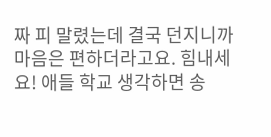짜 피 말렸는데 결국 던지니까 마음은 편하더라고요. 힘내세요! 애들 학교 생각하면 송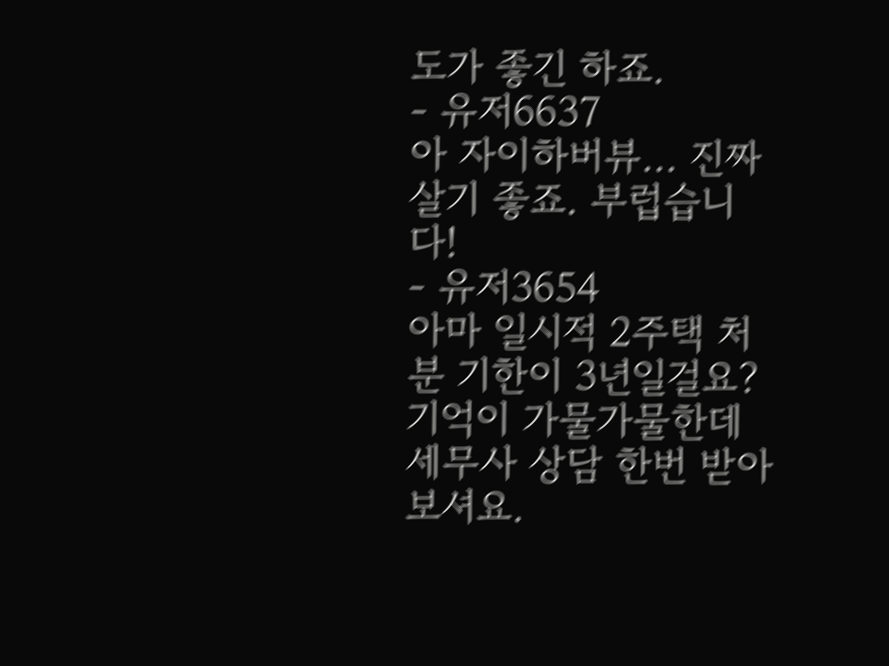도가 좋긴 하죠.
- 유저6637
아 자이하버뷰... 진짜 살기 좋죠. 부럽습니다!
- 유저3654
아마 일시적 2주택 처분 기한이 3년일걸요? 기억이 가물가물한데 세무사 상담 한번 받아보셔요.